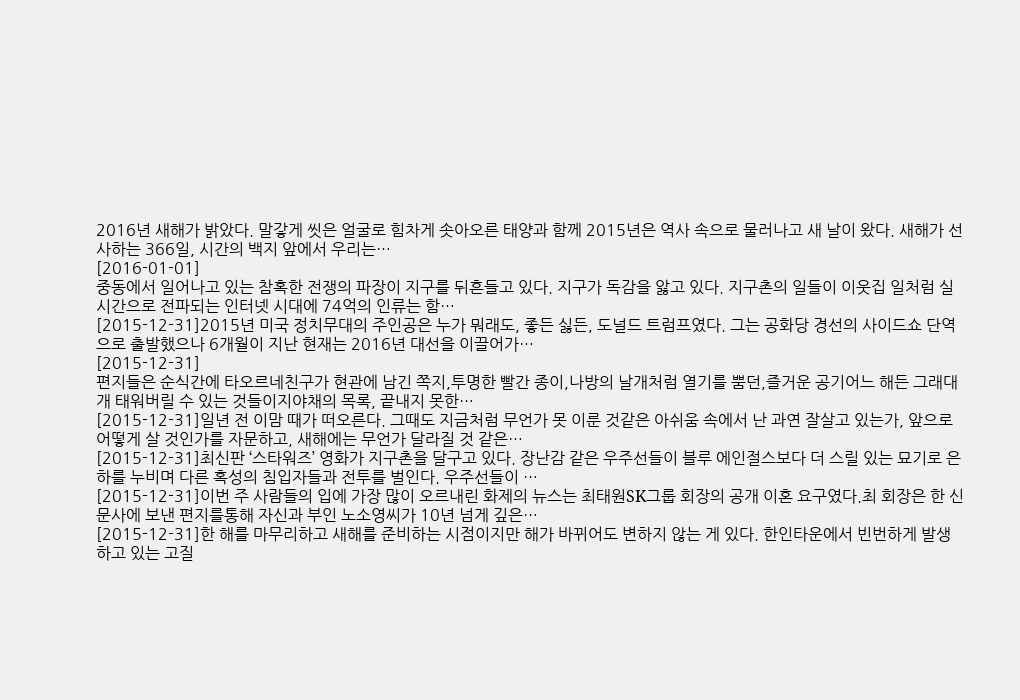2016년 새해가 밝았다. 말갛게 씻은 얼굴로 힘차게 솟아오른 태양과 함께 2015년은 역사 속으로 물러나고 새 날이 왔다. 새해가 선사하는 366일, 시간의 백지 앞에서 우리는…
[2016-01-01]
중동에서 일어나고 있는 참혹한 전쟁의 파장이 지구를 뒤흔들고 있다. 지구가 독감을 앓고 있다. 지구촌의 일들이 이웃집 일처럼 실시간으로 전파되는 인터넷 시대에 74억의 인류는 함…
[2015-12-31]2015년 미국 정치무대의 주인공은 누가 뭐래도, 좋든 싫든, 도널드 트럼프였다. 그는 공화당 경선의 사이드쇼 단역으로 출발했으나 6개월이 지난 현재는 2016년 대선을 이끌어가…
[2015-12-31]
편지들은 순식간에 타오르네친구가 현관에 남긴 쪽지,투명한 빨간 종이,나방의 날개처럼 열기를 뿜던,즐거운 공기어느 해든 그래대개 태워버릴 수 있는 것들이지야채의 목록, 끝내지 못한…
[2015-12-31]일년 전 이맘 때가 떠오른다. 그때도 지금처럼 무언가 못 이룬 것같은 아쉬움 속에서 난 과연 잘살고 있는가, 앞으로 어떻게 살 것인가를 자문하고, 새해에는 무언가 달라질 것 같은…
[2015-12-31]최신판 ‘스타워즈’ 영화가 지구촌을 달구고 있다. 장난감 같은 우주선들이 블루 에인절스보다 더 스릴 있는 묘기로 은하를 누비며 다른 혹성의 침입자들과 전투를 벌인다. 우주선들이 …
[2015-12-31]이번 주 사람들의 입에 가장 많이 오르내린 화제의 뉴스는 최태원SK그룹 회장의 공개 이혼 요구였다.최 회장은 한 신문사에 보낸 편지를통해 자신과 부인 노소영씨가 10년 넘게 깊은…
[2015-12-31]한 해를 마무리하고 새해를 준비하는 시점이지만 해가 바뀌어도 변하지 않는 게 있다. 한인타운에서 빈번하게 발생하고 있는 고질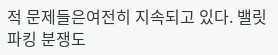적 문제들은여전히 지속되고 있다. 밸릿파킹 분쟁도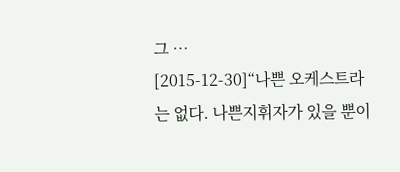그 …
[2015-12-30]“나쁜 오케스트라는 없다. 나쁜지휘자가 있을 뿐이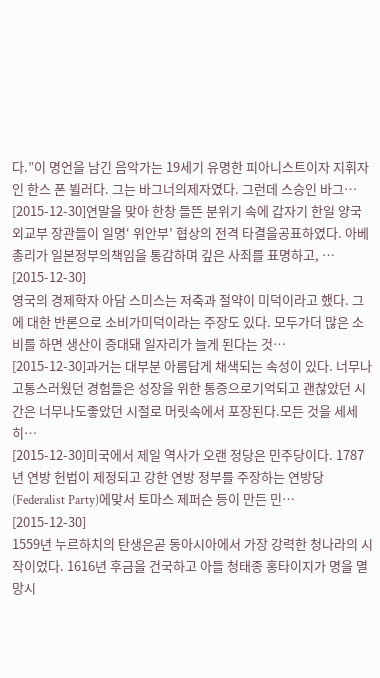다.”이 명언을 남긴 음악가는 19세기 유명한 피아니스트이자 지휘자인 한스 폰 뷜러다. 그는 바그너의제자였다. 그런데 스승인 바그…
[2015-12-30]연말을 맞아 한창 들뜬 분위기 속에 갑자기 한일 양국 외교부 장관들이 일명‘ 위안부’ 협상의 전격 타결을공표하였다. 아베 총리가 일본정부의책임을 통감하며 깊은 사죄를 표명하고, …
[2015-12-30]
영국의 경제학자 아담 스미스는 저축과 절약이 미덕이라고 했다. 그에 대한 반론으로 소비가미덕이라는 주장도 있다. 모두가더 많은 소비를 하면 생산이 증대돼 일자리가 늘게 된다는 것…
[2015-12-30]과거는 대부분 아름답게 채색되는 속성이 있다. 너무나 고통스러웠던 경험들은 성장을 위한 통증으로기억되고 괜찮았던 시간은 너무나도좋았던 시절로 머릿속에서 포장된다.모든 것을 세세히…
[2015-12-30]미국에서 제일 역사가 오랜 정당은 민주당이다. 1787년 연방 헌법이 제정되고 강한 연방 정부를 주장하는 연방당(Federalist Party)에맞서 토마스 제퍼슨 등이 만든 민…
[2015-12-30]
1559년 누르하치의 탄생은곧 동아시아에서 가장 강력한 청나라의 시작이었다. 1616년 후금을 건국하고 아들 청태종 홍타이지가 명을 멸망시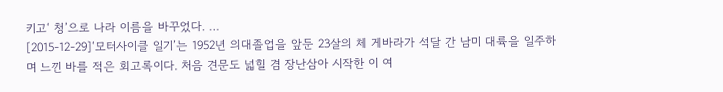키고‘ 청’으로 나라 이름을 바꾸었다. …
[2015-12-29]‘모터사이클 일기’는 1952년 의대졸업을 앞둔 23살의 체 게바라가 석달 간 남미 대륙을 일주하며 느낀 바를 적은 회고록이다. 처음 견문도 넓힐 겸 장난삼아 시작한 이 여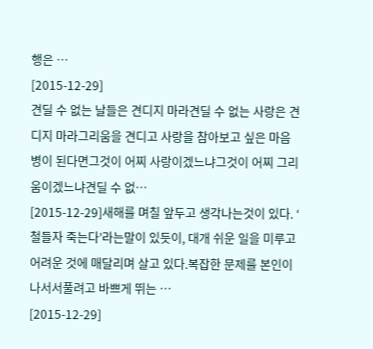행은 …
[2015-12-29]
견딜 수 없는 날들은 견디지 마라견딜 수 없는 사랑은 견디지 마라그리움을 견디고 사랑을 참아보고 싶은 마음 병이 된다면그것이 어찌 사랑이겠느냐그것이 어찌 그리움이겠느냐견딜 수 없…
[2015-12-29]새해를 며칠 앞두고 생각나는것이 있다. ‘ 철들자 죽는다’라는말이 있듯이, 대개 쉬운 일을 미루고 어려운 것에 매달리며 살고 있다.복잡한 문제를 본인이 나서서풀려고 바쁘게 뛰는 …
[2015-12-29]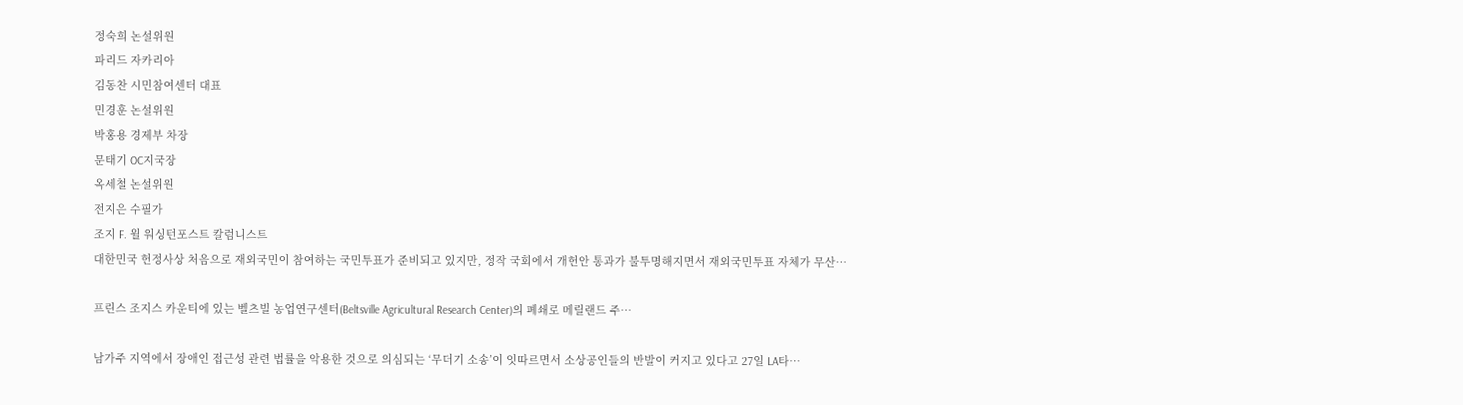정숙희 논설위원
파리드 자카리아
김동찬 시민참여센터 대표
민경훈 논설위원
박홍용 경제부 차장
문태기 OC지국장
옥세철 논설위원
전지은 수필가
조지 F. 윌 워싱턴포스트 칼럼니스트
대한민국 헌정사상 처음으로 재외국민이 참여하는 국민투표가 준비되고 있지만, 정작 국회에서 개헌안 통과가 불투명해지면서 재외국민투표 자체가 무산…

프린스 조지스 카운티에 있는 벨츠빌 농업연구센터(Beltsville Agricultural Research Center)의 폐쇄로 메릴랜드 주…

남가주 지역에서 장애인 접근성 관련 법률을 악용한 것으로 의심되는 ‘무더기 소송’이 잇따르면서 소상공인들의 반발이 커지고 있다고 27일 LA타…